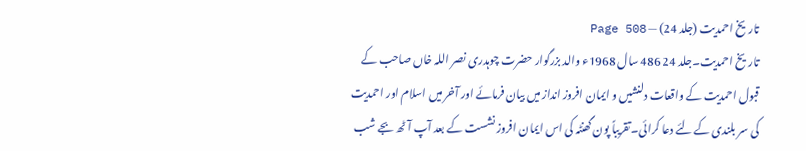تاریخ احمدیت (جلد 24) — Page 508
تاریخ احمدیت۔جلد 24 486 سال 1968ء والد بزرگوار حضرت چوہدری نصر اللہ خاں صاحب کے قبول احمدیت کے واقعات دلنشیں و ایمان افروز انداز میں بیان فرمائے اور آخر میں اسلام اور احمدیت کی سر بلندی کے لئے دعا کرائی۔تقریباً پون گھنٹہ کی اس ایمان افروز نشست کے بعد آپ آٹھ بجے شب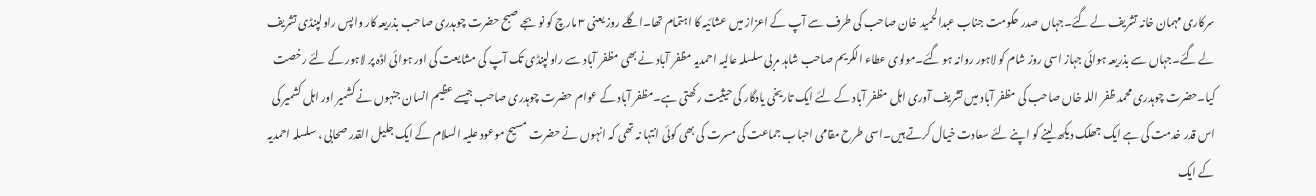سرکاری مہمان خانہ تشریف لے گئے۔جہاں صدر حکومت جناب عبدالحمید خان صاحب کی طرف سے آپ کے اعزاز میں عشائیہ کا اہتمام تھا۔اگلے روز یعنی ۳ مارچ کو نو بجے صبح حضرت چوہدری صاحب بذریعہ کار واپس راولپنڈی تشریف لے گئے۔جہاں سے بذریعہ ہوائی جہاز اسی روز شام کو لاہور روانہ ہو گئے۔مولوی عطاء الکریم صاحب شاہد مربی سلسلہ عالیہ احمدیہ مظفر آباد نے بھی مظفر آباد سے راولپنڈی تک آپ کی مشایعت کی اور ہوائی اڈہ پر لاہور کے لئے رخصت کیا۔حضرت چوہدری محمد ظفر اللہ خاں صاحب کی مظفر آباد میں تشریف آوری اہل مظفر آباد کے لئے ایک تاریخی یادگار کی حیثیت رکھتی ہے۔مظفر آباد کے عوام حضرت چوہدری صاحب جیسے عظیم انسان جنہوں نے کشمیر اور اہل کشمیر کی اس قدر خدمت کی ہے ایک جھلک دیکھ لینے کو اپنے لئے سعادت خیال کرتے ہیں۔اسی طرح مقامی احباب جماعت کی مسرت کی بھی کوئی انتہا نہ تھی کہ انہوں نے حضرت مسیح موعود علیہ السلام کے ایک جلیل القدر صحابی ، سلسلہ احمدیہ کے ایک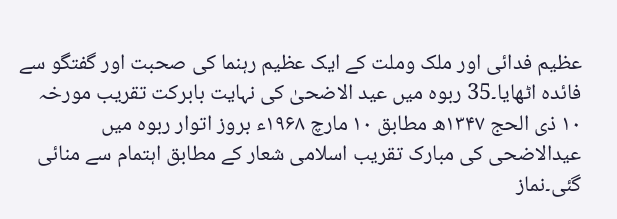عظیم فدائی اور ملک وملت کے ایک عظیم رہنما کی صحبت اور گفتگو سے فائدہ اٹھایا۔35 ربوہ میں عید الاضحیٰ کی نہایت بابرکت تقریب مورخہ ۱۰ ذی الحج ۱۳۴۷ھ مطابق ۱۰ مارچ ۱۹۶۸ء بروز اتوار ربوہ میں عیدالاضحی کی مبارک تقریب اسلامی شعار کے مطابق اہتمام سے منائی گئی۔نماز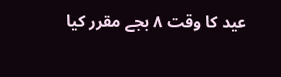عید کا وقت ۸ بجے مقرر کیا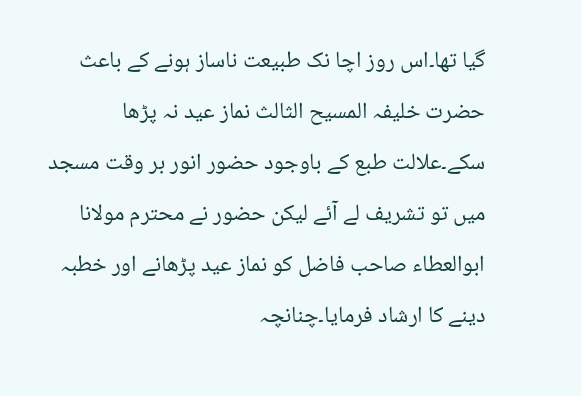گیا تھا۔اس روز اچا نک طبیعت ناساز ہونے کے باعث حضرت خلیفہ المسیح الثالث نماز عید نہ پڑھا سکے۔علالت طبع کے باوجود حضور انور بر وقت مسجد میں تو تشریف لے آئے لیکن حضور نے محترم مولانا ابوالعطاء صاحب فاضل کو نماز عید پڑھانے اور خطبہ دینے کا ارشاد فرمایا۔چنانچہ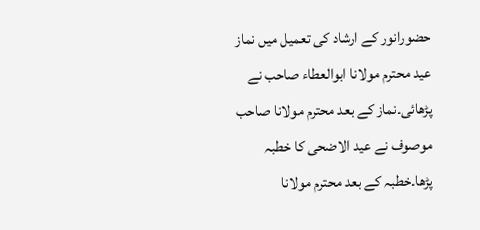حضورانور کے ارشاد کی تعمیل میں نماز عید محترم مولانا ابوالعطاء صاحب نے پڑھائی۔نماز کے بعد محترم مولانا صاحب موصوف نے عید الاضحی کا خطبہ پڑھا۔خطبہ کے بعد محترم مولانا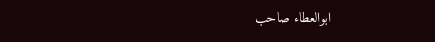ابوالعطاء صاحب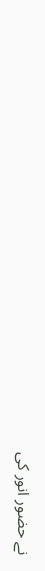نے حضور انور کی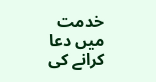خدمت میں دعا کرانے کی